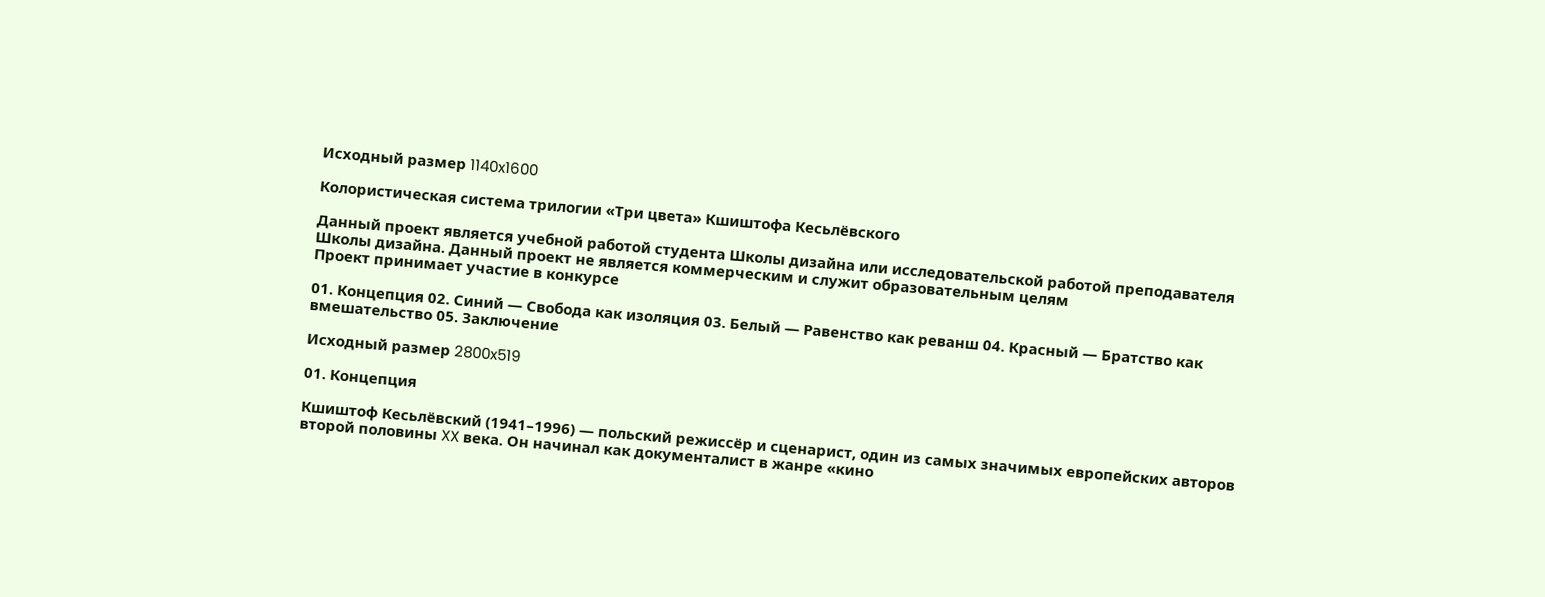Исходный размер 1140x1600

Колористическая система трилогии «Три цвета» Кшиштофа Кесьлёвского

Данный проект является учебной работой студента Школы дизайна или исследовательской работой преподавателя Школы дизайна. Данный проект не является коммерческим и служит образовательным целям
Проект принимает участие в конкурсе

01. Концепция 02. Синий — Свобода как изоляция 03. Белый — Равенство как реванш 04. Красный — Братство как вмешательство 05. Заключение

Исходный размер 2800x519

01. Концепция

Кшиштоф Кесьлёвский (1941–1996) — польский режиссёр и сценарист, один из самых значимых европейских авторов второй половины XX века. Он начинал как документалист в жанре «кино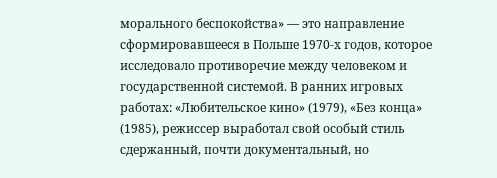морального беспокойства» — это направление сформировавшееся в Польше 1970-х годов, которое исследовало противоречие между человеком и государственной системой. В ранних игровых работах: «Любительское кино» (1979), «Без конца» (1985), режиссер выработал свой особый стиль сдержанный, почти документальный, но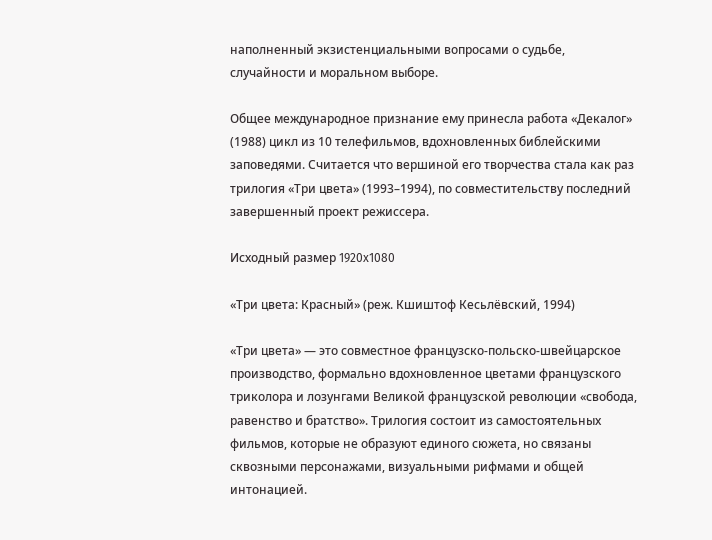наполненный экзистенциальными вопросами о судьбе, случайности и моральном выборе.

Общее международное признание ему принесла работа «Декалог» (1988) цикл из 10 телефильмов, вдохновленных библейскими заповедями. Считается что вершиной его творчества стала как раз трилогия «Три цвета» (1993–1994), по совместительству последний завершенный проект режиссера.

Исходный размер 1920x1080

«Три цвета: Красный» (реж. Кшиштоф Кесьлёвский, 1994)

«Три цвета» — это совместное французско-польско-швейцарское производство, формально вдохновленное цветами французского триколора и лозунгами Великой французской революции «свобода, равенство и братство». Трилогия состоит из самостоятельных фильмов, которые не образуют единого сюжета, но связаны сквозными персонажами, визуальными рифмами и общей интонацией.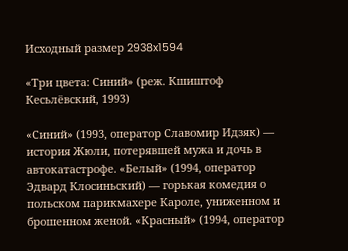Исходный размер 2938x1594

«Три цвета: Синий» (реж. Кшиштоф Кесьлёвский, 1993)

«Синий» (1993, оператор Славомир Идзяк) — история Жюли, потерявшей мужа и дочь в автокатастрофе. «Белый» (1994, оператор Эдвард Клосиньский) — горькая комедия о польском парикмахере Кароле, униженном и брошенном женой. «Красный» (1994, оператор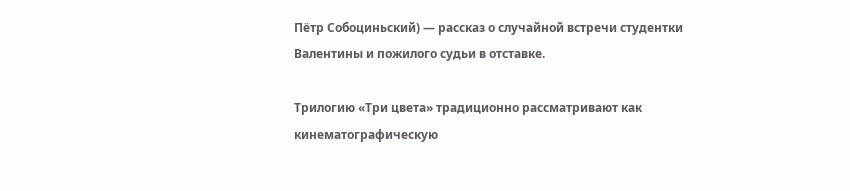Пётр Собоциньский) — рассказ о случайной встречи студентки Валентины и пожилого судьи в отставке.

Трилогию «Три цвета» традиционно рассматривают как кинематографическую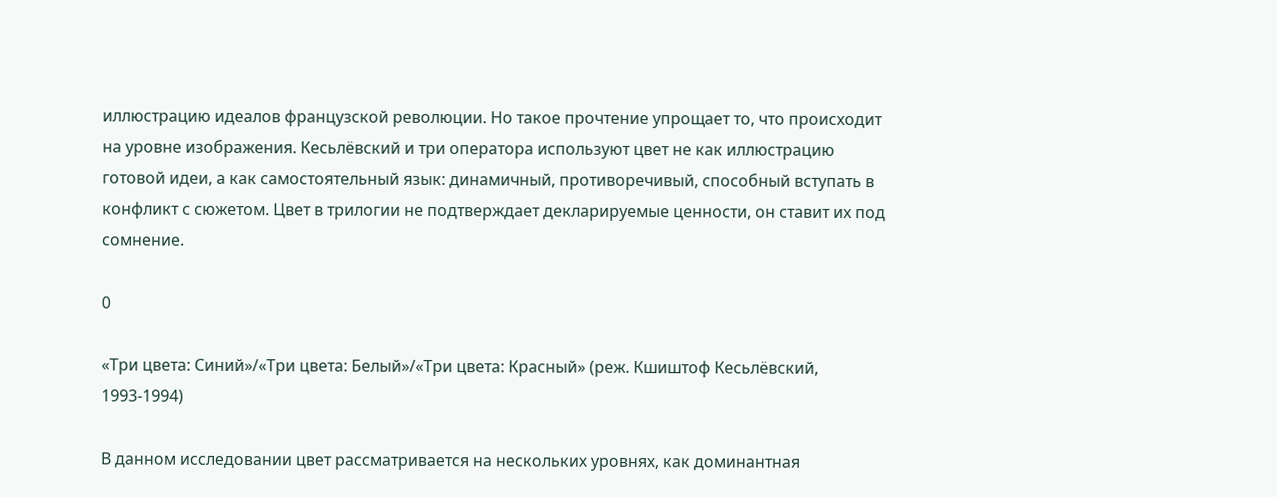иллюстрацию идеалов французской революции. Но такое прочтение упрощает то, что происходит на уровне изображения. Кесьлёвский и три оператора используют цвет не как иллюстрацию готовой идеи, а как самостоятельный язык: динамичный, противоречивый, способный вступать в конфликт с сюжетом. Цвет в трилогии не подтверждает декларируемые ценности, он ставит их под сомнение.

0

«Три цвета: Синий»/«Три цвета: Белый»/«Три цвета: Красный» (реж. Кшиштоф Кесьлёвский, 1993-1994)

В данном исследовании цвет рассматривается на нескольких уровнях, как доминантная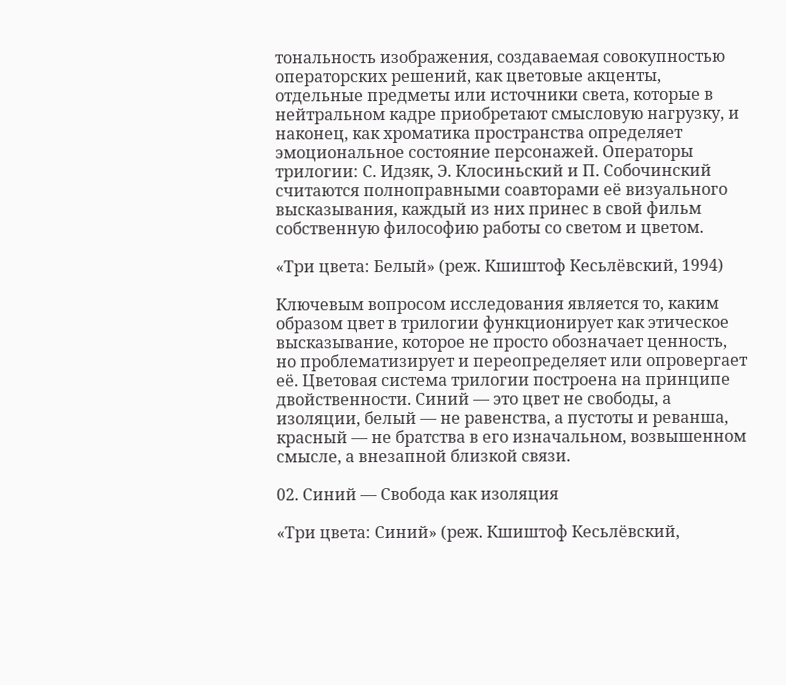тональность изображения, создаваемая совокупностью операторских решений, как цветовые акценты, отдельные предметы или источники света, которые в нейтральном кадре приобретают смысловую нагрузку, и наконец, как хроматика пространства определяет эмоциональное состояние персонажей. Операторы трилогии: С. Идзяк, Э. Клосиньский и П. Собочинский считаются полноправными соавторами её визуального высказывания, каждый из них принес в свой фильм собственную философию работы со светом и цветом.

«Три цвета: Белый» (реж. Кшиштоф Кесьлёвский, 1994)

Ключевым вопросом исследования является то, каким образом цвет в трилогии функционирует как этическое высказывание, которое не просто обозначает ценность, но проблематизирует и переопределяет или опровергает её. Цветовая система трилогии построена на принципе двойственности. Синий — это цвет не свободы, а изоляции, белый — не равенства, а пустоты и реванша, красный — не братства в его изначальном, возвышенном смысле, а внезапной близкой связи.

02. Синий — Свобода как изоляция

«Три цвета: Синий» (реж. Кшиштоф Кесьлёвский,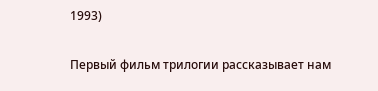1993)

Первый фильм трилогии рассказывает нам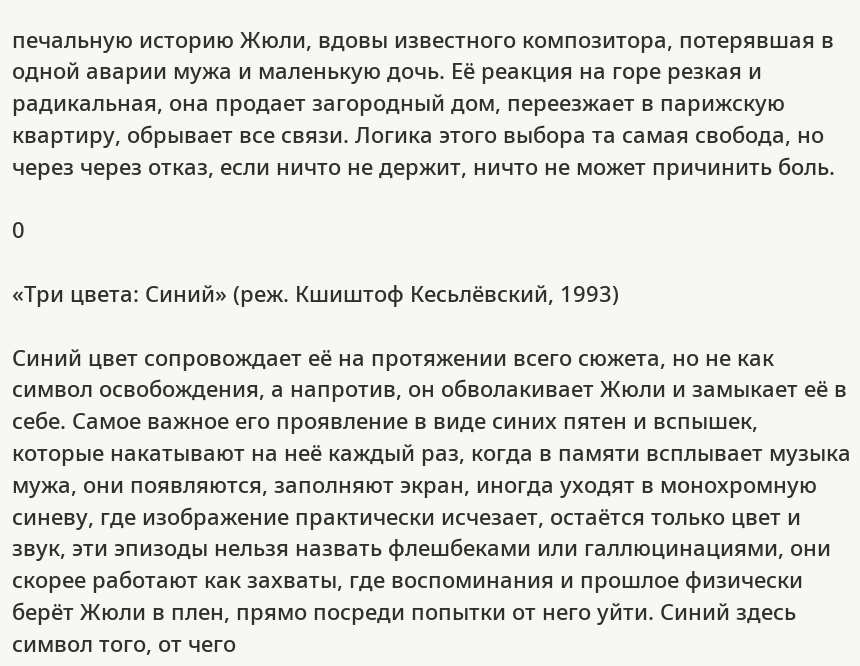печальную историю Жюли, вдовы известного композитора, потерявшая в одной аварии мужа и маленькую дочь. Её реакция на горе резкая и радикальная, она продает загородный дом, переезжает в парижскую квартиру, обрывает все связи. Логика этого выбора та самая свобода, но через через отказ, если ничто не держит, ничто не может причинить боль.

0

«Три цвета: Синий» (реж. Кшиштоф Кесьлёвский, 1993)

Синий цвет сопровождает её на протяжении всего сюжета, но не как символ освобождения, а напротив, он обволакивает Жюли и замыкает её в себе. Самое важное его проявление в виде синих пятен и вспышек, которые накатывают на неё каждый раз, когда в памяти всплывает музыка мужа, они появляются, заполняют экран, иногда уходят в монохромную синеву, где изображение практически исчезает, остаётся только цвет и звук, эти эпизоды нельзя назвать флешбеками или галлюцинациями, они скорее работают как захваты, где воспоминания и прошлое физически берёт Жюли в плен, прямо посреди попытки от него уйти. Синий здесь символ того, от чего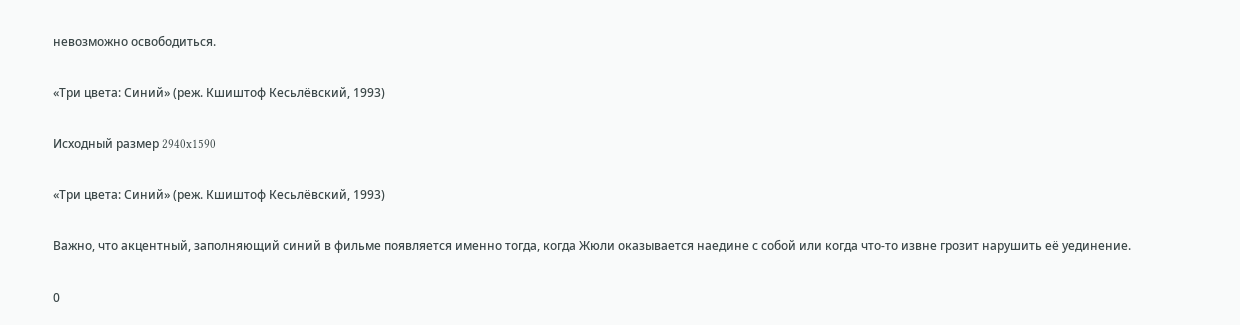невозможно освободиться.

«Три цвета: Синий» (реж. Кшиштоф Кесьлёвский, 1993)

Исходный размер 2940x1590

«Три цвета: Синий» (реж. Кшиштоф Кесьлёвский, 1993)

Важно, что акцентный, заполняющий синий в фильме появляется именно тогда, когда Жюли оказывается наедине с собой или когда что-то извне грозит нарушить её уединение.

0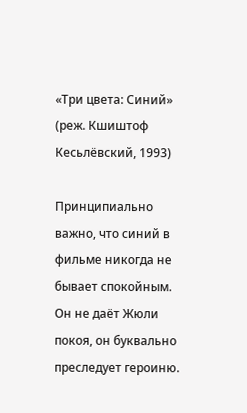«Три цвета: Синий» (реж. Кшиштоф Кесьлёвский, 1993)

Принципиально важно, что синий в фильме никогда не бывает спокойным. Он не даёт Жюли покоя, он буквально преследует героиню.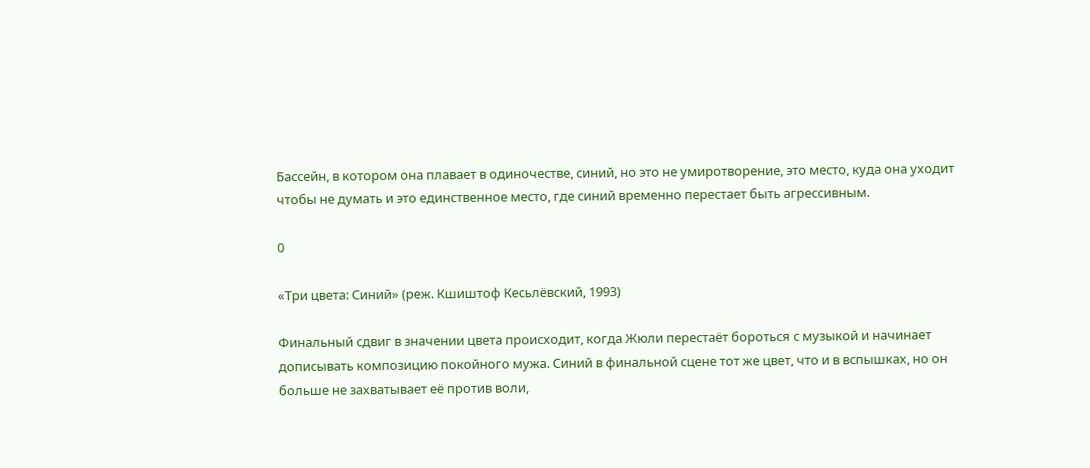Бассейн, в котором она плавает в одиночестве, синий, но это не умиротворение, это место, куда она уходит чтобы не думать и это единственное место, где синий временно перестает быть агрессивным.

0

«Три цвета: Синий» (реж. Кшиштоф Кесьлёвский, 1993)

Финальный сдвиг в значении цвета происходит, когда Жюли перестаёт бороться с музыкой и начинает дописывать композицию покойного мужа. Синий в финальной сцене тот же цвет, что и в вспышках, но он больше не захватывает её против воли,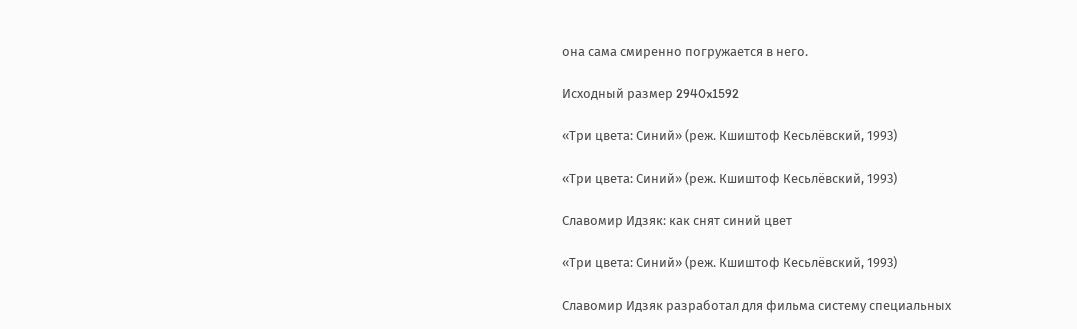она сама смиренно погружается в него.

Исходный размер 2940x1592

«Три цвета: Синий» (реж. Кшиштоф Кесьлёвский, 1993)

«Три цвета: Синий» (реж. Кшиштоф Кесьлёвский, 1993)

Славомир Идзяк: как снят синий цвет

«Три цвета: Синий» (реж. Кшиштоф Кесьлёвский, 1993)

Славомир Идзяк разработал для фильма систему специальных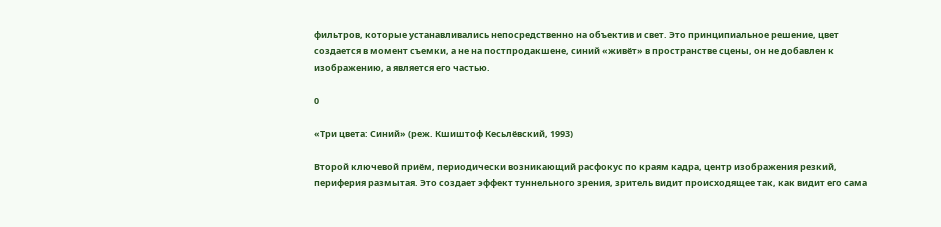фильтров, которые устанавливались непосредственно на объектив и свет. Это принципиальное решение, цвет создается в момент съемки, а не на постпродакшене, синий «живёт» в пространстве сцены, он не добавлен к изображению, а является его частью.

0

«Три цвета: Синий» (реж. Кшиштоф Кесьлёвский, 1993)

Второй ключевой приём, периодически возникающий расфокус по краям кадра, центр изображения резкий, периферия размытая. Это создает эффект туннельного зрения, зритель видит происходящее так, как видит его сама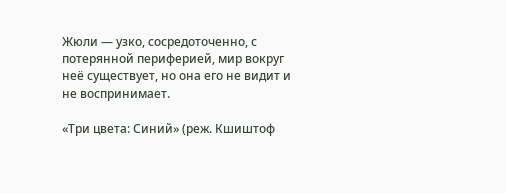Жюли — узко, сосредоточенно, с потерянной периферией, мир вокруг неё существует, но она его не видит и не воспринимает.

«Три цвета: Синий» (реж. Кшиштоф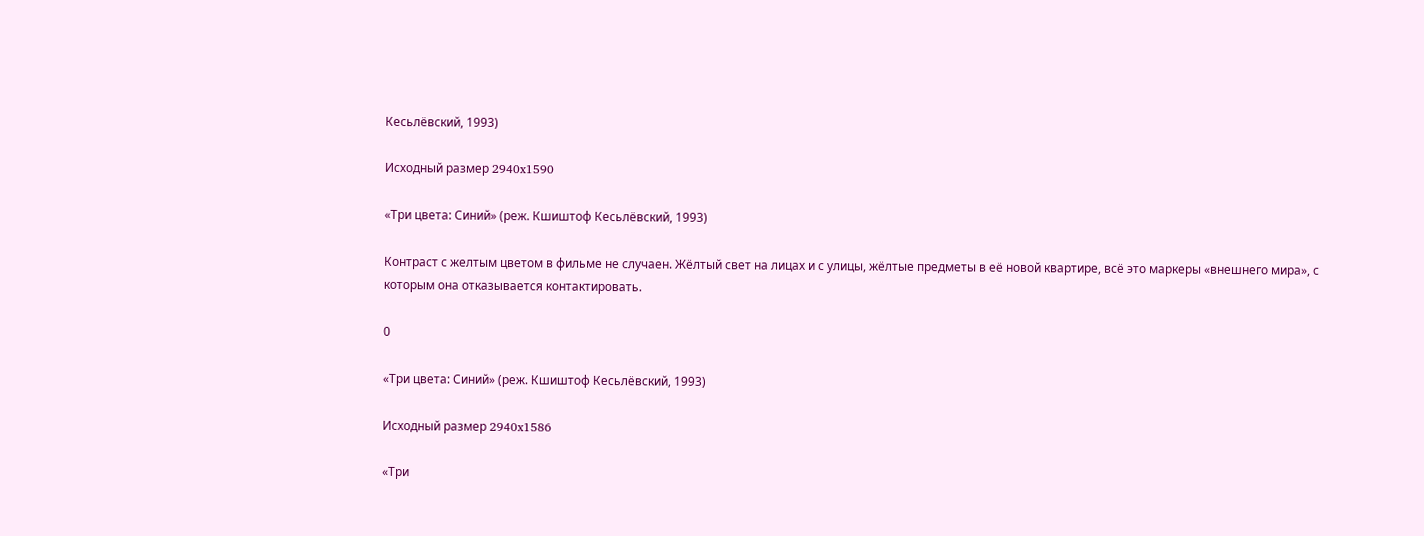Кесьлёвский, 1993)

Исходный размер 2940x1590

«Три цвета: Синий» (реж. Кшиштоф Кесьлёвский, 1993)

Контраст с желтым цветом в фильме не случаен. Жёлтый свет на лицах и с улицы, жёлтые предметы в её новой квартире, всё это маркеры «внешнего мира», с которым она отказывается контактировать.

0

«Три цвета: Синий» (реж. Кшиштоф Кесьлёвский, 1993)

Исходный размер 2940x1586

«Три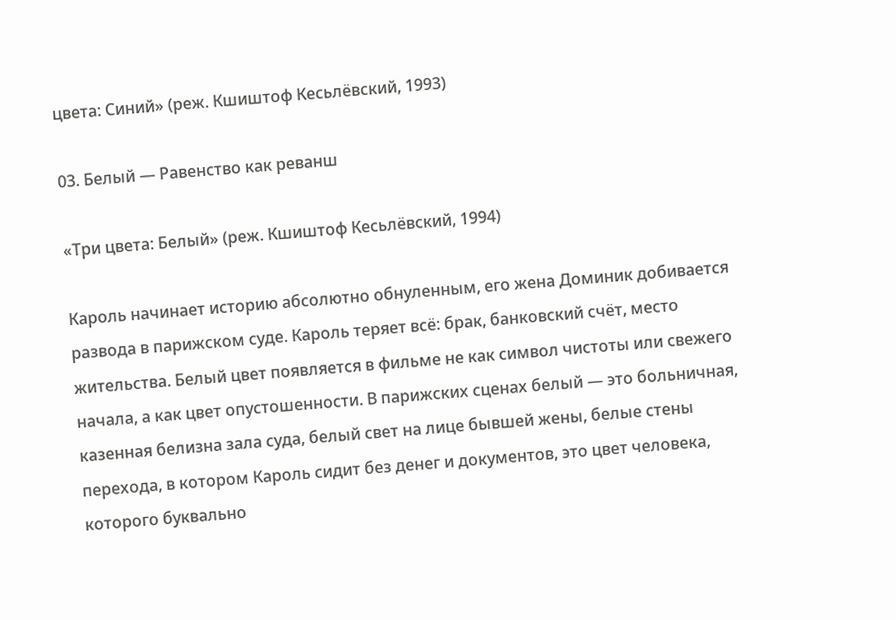цвета: Синий» (реж. Кшиштоф Кесьлёвский, 1993)

03. Белый — Равенство как реванш

«Три цвета: Белый» (реж. Кшиштоф Кесьлёвский, 1994)

Кароль начинает историю абсолютно обнуленным, его жена Доминик добивается развода в парижском суде. Кароль теряет всё: брак, банковский счёт, место жительства. Белый цвет появляется в фильме не как символ чистоты или свежего начала, а как цвет опустошенности. В парижских сценах белый — это больничная, казенная белизна зала суда, белый свет на лице бывшей жены, белые стены перехода, в котором Кароль сидит без денег и документов, это цвет человека, которого буквально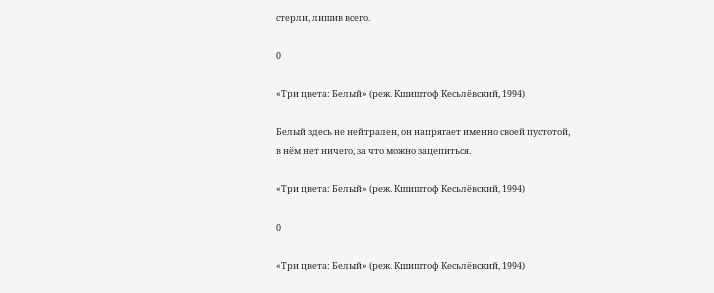стерли, лишив всего.

0

«Три цвета: Белый» (реж. Кшиштоф Кесьлёвский, 1994)

Белый здесь не нейтрален, он напрягает именно своей пустотой, в нём нет ничего, за что можно зацепиться.

«Три цвета: Белый» (реж. Кшиштоф Кесьлёвский, 1994)

0

«Три цвета: Белый» (реж. Кшиштоф Кесьлёвский, 1994)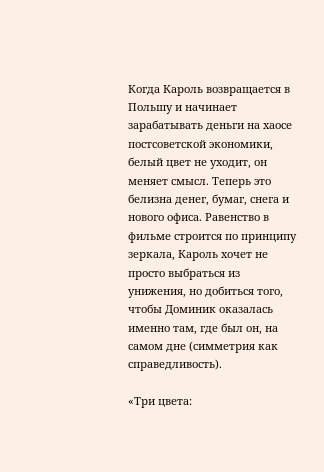Когда Кароль возвращается в Польшу и начинает зарабатывать деньги на хаосе постсоветской экономики, белый цвет не уходит, он меняет смысл. Теперь это белизна денег, бумаг, снега и нового офиса. Равенство в фильме строится по принципу зеркала, Кароль хочет не просто выбраться из унижения, но добиться того, чтобы Доминик оказалась именно там, где был он, на самом дне (симметрия как справедливость).

«Три цвета: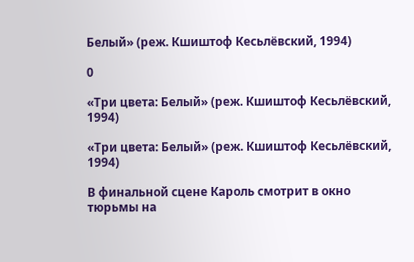Белый» (реж. Кшиштоф Кесьлёвский, 1994)

0

«Три цвета: Белый» (реж. Кшиштоф Кесьлёвский, 1994)

«Три цвета: Белый» (реж. Кшиштоф Кесьлёвский, 1994)

В финальной сцене Кароль смотрит в окно тюрьмы на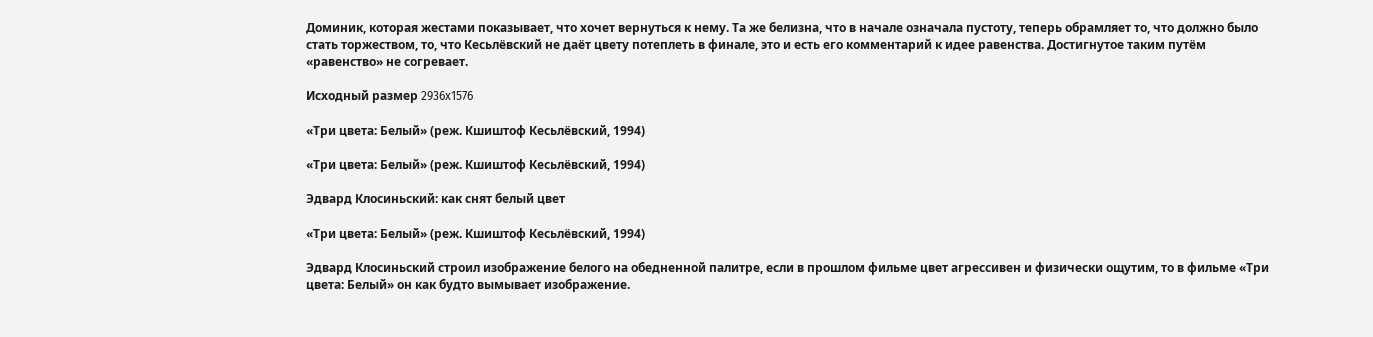Доминик, которая жестами показывает, что хочет вернуться к нему. Та же белизна, что в начале означала пустоту, теперь обрамляет то, что должно было стать торжеством, то, что Кесьлёвский не даёт цвету потеплеть в финале, это и есть его комментарий к идее равенства. Достигнутое таким путём «равенство» не согревает.

Исходный размер 2936x1576

«Три цвета: Белый» (реж. Кшиштоф Кесьлёвский, 1994)

«Три цвета: Белый» (реж. Кшиштоф Кесьлёвский, 1994)

Эдвард Клосиньский: как снят белый цвет

«Три цвета: Белый» (реж. Кшиштоф Кесьлёвский, 1994)

Эдвард Клосиньский строил изображение белого на обедненной палитре, если в прошлом фильме цвет агрессивен и физически ощутим, то в фильме «Три цвета: Белый» он как будто вымывает изображение.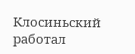Клосиньский работал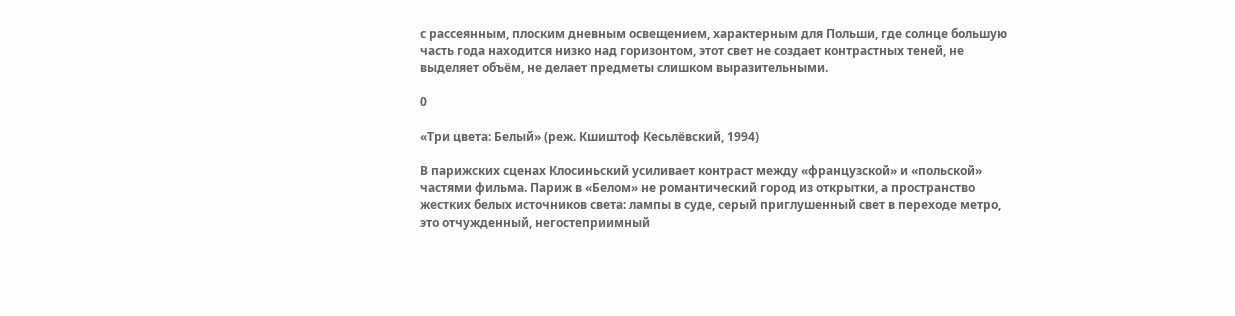с рассеянным, плоским дневным освещением, характерным для Польши, где солнце большую часть года находится низко над горизонтом, этот свет не создает контрастных теней, не выделяет объём, не делает предметы слишком выразительными.

0

«Три цвета: Белый» (реж. Кшиштоф Кесьлёвский, 1994)

В парижских сценах Клосиньский усиливает контраст между «французской» и «польской» частями фильма. Париж в «Белом» не романтический город из открытки, а пространство жестких белых источников света: лампы в суде, серый приглушенный свет в переходе метро, это отчужденный, негостеприимный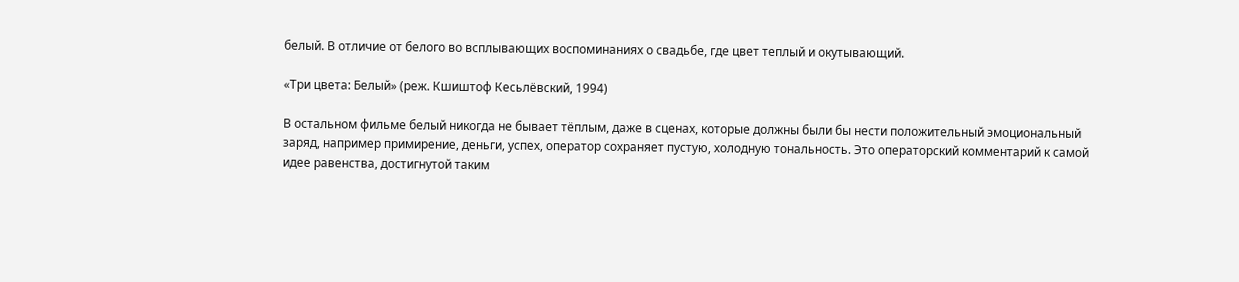белый. В отличие от белого во всплывающих воспоминаниях о свадьбе, где цвет теплый и окутывающий.

«Три цвета: Белый» (реж. Кшиштоф Кесьлёвский, 1994)

В остальном фильме белый никогда не бывает тёплым, даже в сценах, которые должны были бы нести положительный эмоциональный заряд, например примирение, деньги, успех, оператор сохраняет пустую, холодную тональность. Это операторский комментарий к самой идее равенства, достигнутой таким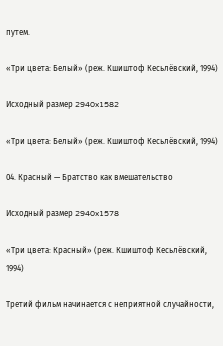путем.

«Три цвета: Белый» (реж. Кшиштоф Кесьлёвский, 1994)

Исходный размер 2940x1582

«Три цвета: Белый» (реж. Кшиштоф Кесьлёвский, 1994)

04. Красный — Братство как вмешательство

Исходный размер 2940x1578

«Три цвета: Красный» (реж. Кшиштоф Кесьлёвский, 1994)

Третий фильм начинается с неприятной случайности,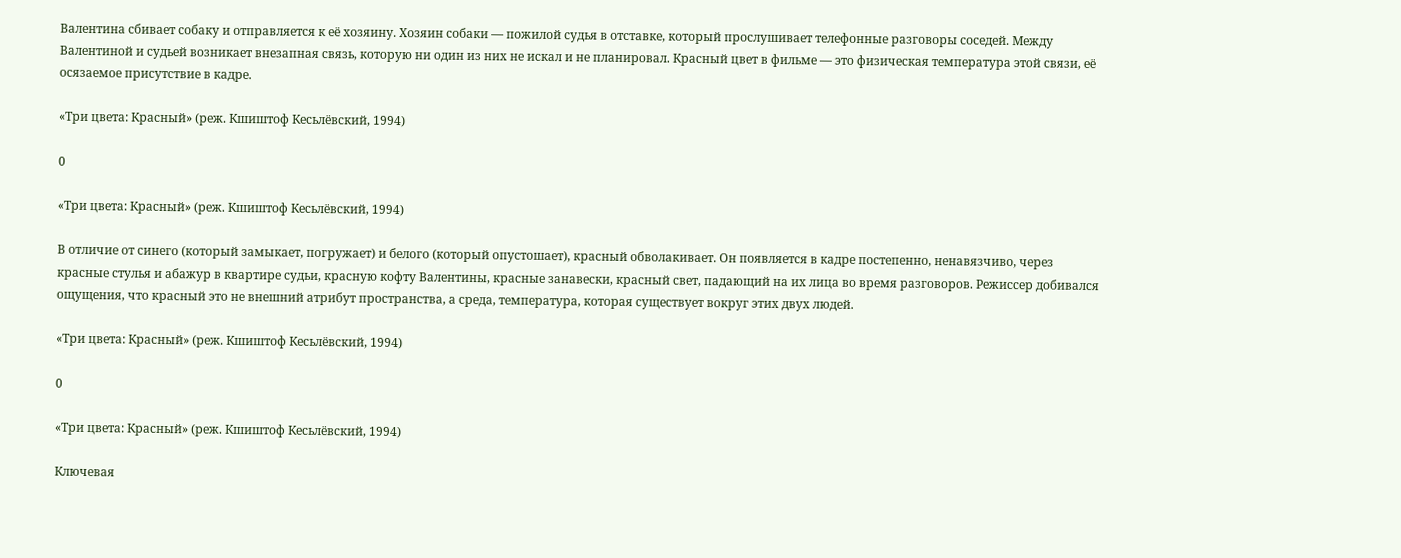Валентина сбивает собаку и отправляется к её хозяину. Хозяин собаки — пожилой судья в отставке, который прослушивает телефонные разговоры соседей. Между Валентиной и судьей возникает внезапная связь, которую ни один из них не искал и не планировал. Красный цвет в фильме — это физическая температура этой связи, её осязаемое присутствие в кадре.

«Три цвета: Красный» (реж. Кшиштоф Кесьлёвский, 1994)

0

«Три цвета: Красный» (реж. Кшиштоф Кесьлёвский, 1994)

В отличие от синего (который замыкает, погружает) и белого (который опустошает), красный обволакивает. Он появляется в кадре постепенно, ненавязчиво, через красные стулья и абажур в квартире судьи, красную кофту Валентины, красные занавески, красный свет, падающий на их лица во время разговоров. Режиссер добивался ощущения, что красный это не внешний атрибут пространства, а среда, температура, которая существует вокруг этих двух людей.

«Три цвета: Красный» (реж. Кшиштоф Кесьлёвский, 1994)

0

«Три цвета: Красный» (реж. Кшиштоф Кесьлёвский, 1994)

Ключевая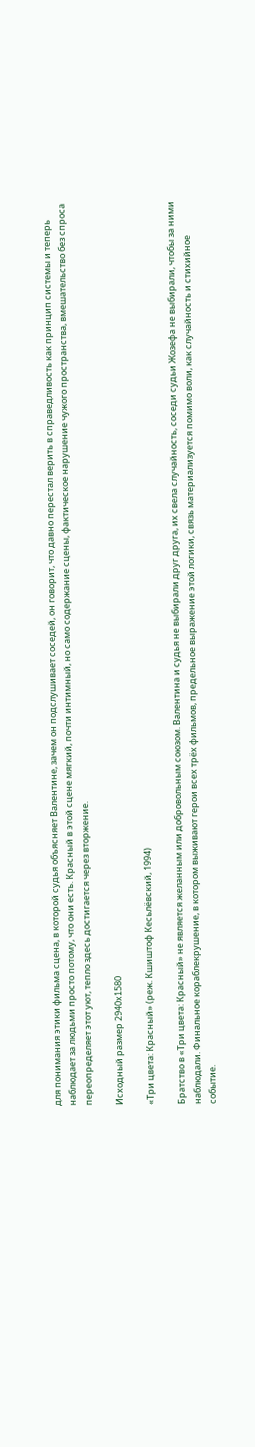для понимания этики фильма сцена, в которой судья объясняет Валентине, зачем он подслушивает соседей, он говорит, что давно перестал верить в справедливость как принцип системы и теперь наблюдает за людьми просто потому, что они есть. Красный в этой сцене мягкий, почти интимный, но само содержание сцены, фактическое нарушение чужого пространства, вмешательство без спроса переопределяет этот уют, тепло здесь достигается через вторжение.

Исходный размер 2940x1580

«Три цвета: Красный» (реж. Кшиштоф Кесьлёвский, 1994)

Братство в «Три цвета: Красный» не является желанным или добровольным союзом. Валентина и судья не выбирали друг друга, их свела случайность, соседи судьи Жозефа не выбирали, чтобы за ними наблюдали. Финальное кораблекрушение, в котором выживают герои всех трёх фильмов, предельное выражение этой логики, связь материализуется помимо воли, как случайность и стихийное событие.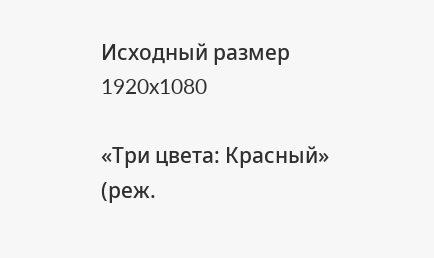Исходный размер 1920x1080

«Три цвета: Красный» (реж.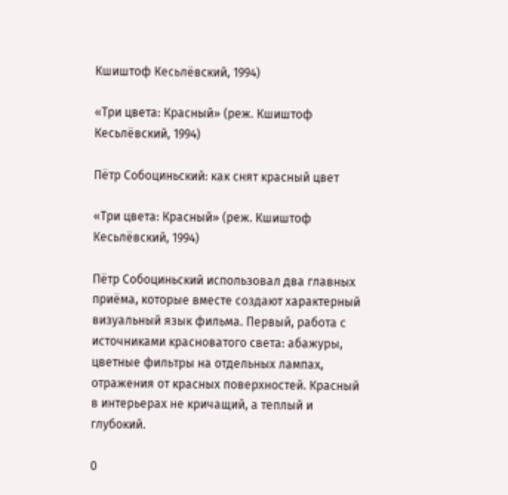Кшиштоф Кесьлёвский, 1994)

«Три цвета: Красный» (реж. Кшиштоф Кесьлёвский, 1994)

Пётр Собоциньский: как снят красный цвет

«Три цвета: Красный» (реж. Кшиштоф Кесьлёвский, 1994)

Пётр Собоциньский использовал два главных приёма, которые вместе создают характерный визуальный язык фильма. Первый, работа с источниками красноватого света: абажуры, цветные фильтры на отдельных лампах, отражения от красных поверхностей. Красный в интерьерах не кричащий, а теплый и глубокий.

0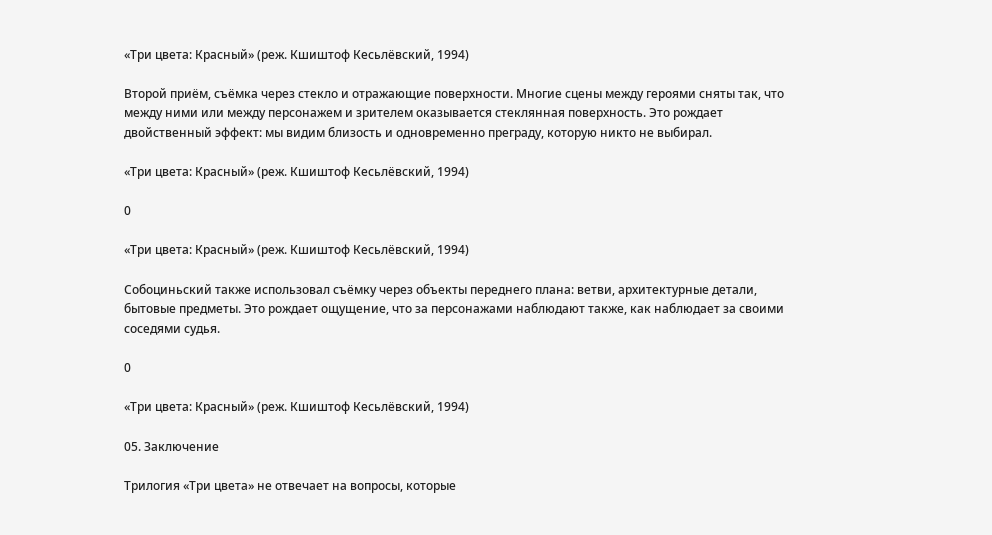«Три цвета: Красный» (реж. Кшиштоф Кесьлёвский, 1994)

Второй приём, съёмка через стекло и отражающие поверхности. Многие сцены между героями сняты так, что между ними или между персонажем и зрителем оказывается стеклянная поверхность. Это рождает двойственный эффект: мы видим близость и одновременно преграду, которую никто не выбирал.

«Три цвета: Красный» (реж. Кшиштоф Кесьлёвский, 1994)

0

«Три цвета: Красный» (реж. Кшиштоф Кесьлёвский, 1994)

Собоциньский также использовал съёмку через объекты переднего плана: ветви, архитектурные детали, бытовые предметы. Это рождает ощущение, что за персонажами наблюдают также, как наблюдает за своими соседями судья.

0

«Три цвета: Красный» (реж. Кшиштоф Кесьлёвский, 1994)

05. Заключение

Трилогия «Три цвета» не отвечает на вопросы, которые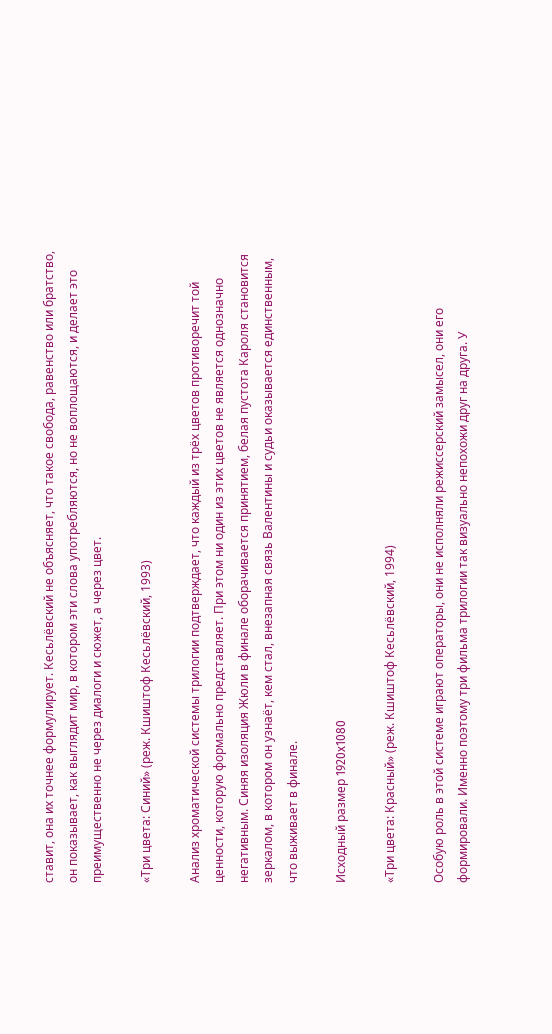ставит, она их точнее формулирует. Кесьлёвский не объясняет, что такое свобода, равенство или братство, он показывает, как выглядит мир, в котором эти слова употребляются, но не воплощаются, и делает это преимущественно не через диалоги и сюжет, а через цвет.

«Три цвета: Синий» (реж. Кшиштоф Кесьлёвский, 1993)

Анализ хроматической системы трилогии подтверждает, что каждый из трёх цветов противоречит той ценности, которую формально представляет. При этом ни один из этих цветов не является однозначно негативным. Синяя изоляция Жюли в финале оборачивается принятием, белая пустота Кароля становится зеркалом, в котором он узнаёт, кем стал, внезапная связь Валентины и судьи оказывается единственным, что выживает в финале.

Исходный размер 1920x1080

«Три цвета: Красный» (реж. Кшиштоф Кесьлёвский, 1994)

Особую роль в этой системе играют операторы, они не исполняли режиссерский замысел, они его формировали. Именно поэтому три фильма трилогии так визуально непохожи друг на друга. У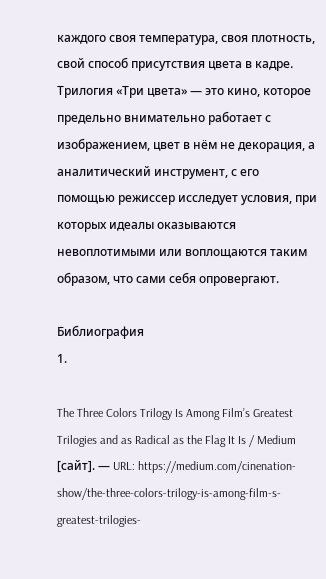каждого своя температура, своя плотность, свой способ присутствия цвета в кадре. Трилогия «Три цвета» — это кино, которое предельно внимательно работает с изображением, цвет в нём не декорация, а аналитический инструмент, с его помощью режиссер исследует условия, при которых идеалы оказываются невоплотимыми или воплощаются таким образом, что сами себя опровергают.

Библиография
1.

The Three Colors Trilogy Is Among Film’s Greatest Trilogies and as Radical as the Flag It Is / Medium [сайт]. — URL: https://medium.com/cinenation-show/the-three-colors-trilogy-is-among-film-s-greatest-trilogies-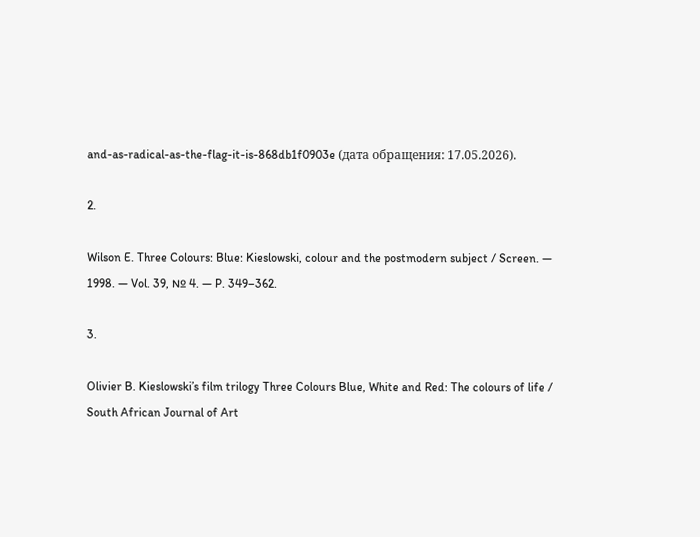and-as-radical-as-the-flag-it-is-868db1f0903e (дата обращения: 17.05.2026).

2.

Wilson E. Three Colours: Blue: Kieslowski, colour and the postmodern subject / Screen. — 1998. — Vol. 39, № 4. — P. 349–362.

3.

Olivier B. Kieslowski’s film trilogy Three Colours Blue, White and Red: The colours of life / South African Journal of Art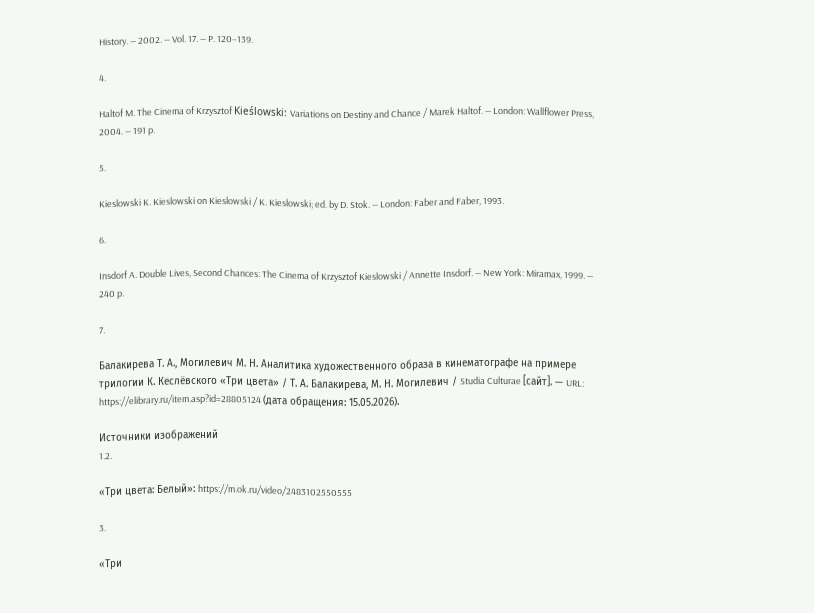History. — 2002. — Vol. 17. — P. 120–139.

4.

Haltof M. The Cinema of Krzysztof Kieślowski: Variations on Destiny and Chance / Marek Haltof. — London: Wallflower Press, 2004. — 191 p.

5.

Kieslowski K. Kieslowski on Kieslowski / K. Kieslowski; ed. by D. Stok. — London: Faber and Faber, 1993.

6.

Insdorf A. Double Lives, Second Chances: The Cinema of Krzysztof Kieslowski / Annette Insdorf. — New York: Miramax, 1999. — 240 p.

7.

Балакирева Т. А., Могилевич М. Н. Аналитика художественного образа в кинематографе на примере трилогии К. Кеслёвского «Три цвета» / Т. А. Балакирева, М. Н. Могилевич / Studia Culturae [сайт]. — URL: https://elibrary.ru/item.asp?id=28805124 (дата обращения: 15.05.2026).

Источники изображений
1.2.

«Три цвета: Белый»: https://m.ok.ru/video/2483102550555

3.

«Три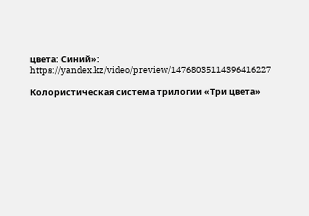цвета: Синий»: https://yandex.kz/video/preview/14768035114396416227

Колористическая система трилогии «Три цвета»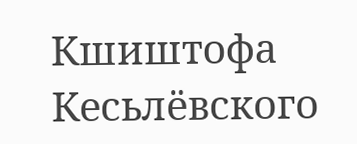Кшиштофа Кесьлёвского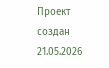Проект создан 21.05.2026